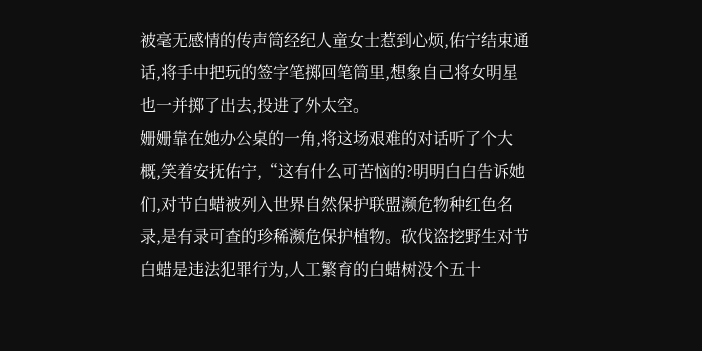被毫无感情的传声筒经纪人童女士惹到心烦,佑宁结束通话,将手中把玩的签字笔掷回笔筒里,想象自己将女明星也一并掷了出去,投进了外太空。
姗姗靠在她办公桌的一角,将这场艰难的对话听了个大概,笑着安抚佑宁,“这有什么可苦恼的?明明白白告诉她们,对节白蜡被列入世界自然保护联盟濒危物种红色名录,是有录可查的珍稀濒危保护植物。砍伐盗挖野生对节白蜡是违法犯罪行为,人工繁育的白蜡树没个五十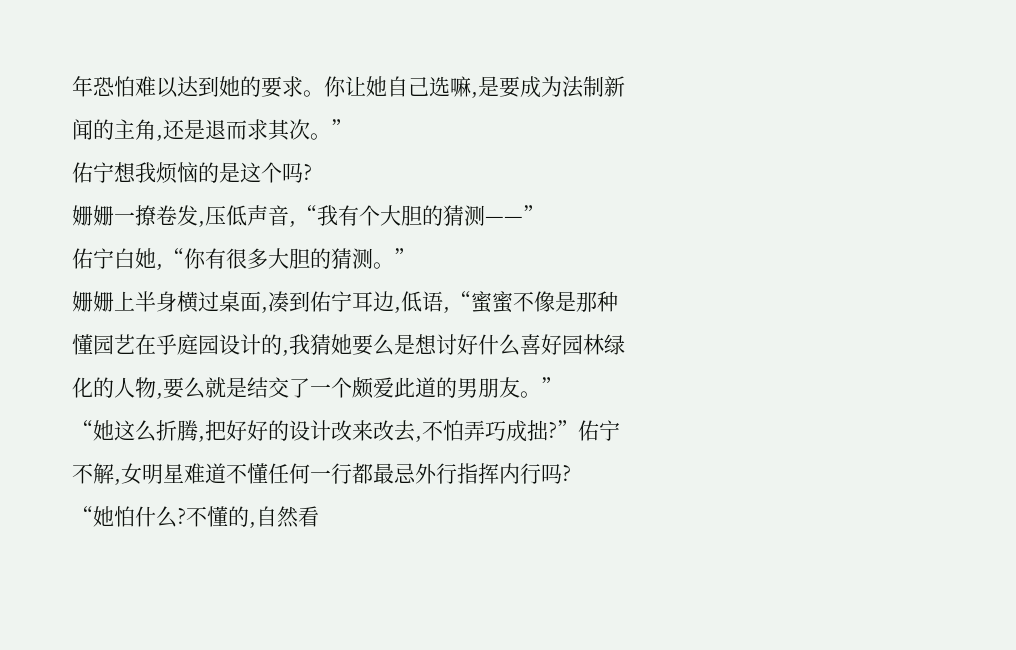年恐怕难以达到她的要求。你让她自己选嘛,是要成为法制新闻的主角,还是退而求其次。”
佑宁想我烦恼的是这个吗?
姗姗一撩卷发,压低声音,“我有个大胆的猜测——”
佑宁白她,“你有很多大胆的猜测。”
姗姗上半身横过桌面,凑到佑宁耳边,低语,“蜜蜜不像是那种懂园艺在乎庭园设计的,我猜她要么是想讨好什么喜好园林绿化的人物,要么就是结交了一个颇爱此道的男朋友。”
“她这么折腾,把好好的设计改来改去,不怕弄巧成拙?”佑宁不解,女明星难道不懂任何一行都最忌外行指挥内行吗?
“她怕什么?不懂的,自然看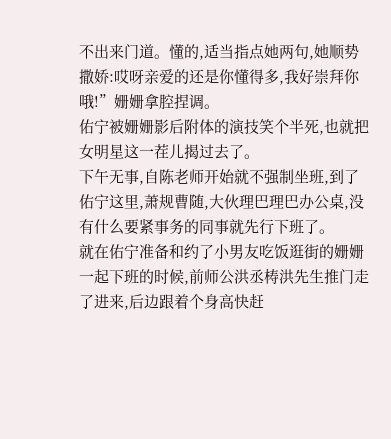不出来门道。懂的,适当指点她两句,她顺势撒娇:哎呀亲爱的还是你懂得多,我好崇拜你哦!”姗姗拿腔捏调。
佑宁被姗姗影后附体的演技笑个半死,也就把女明星这一茬儿揭过去了。
下午无事,自陈老师开始就不强制坐班,到了佑宁这里,萧规曹随,大伙理巴理巴办公桌,没有什么要紧事务的同事就先行下班了。
就在佑宁准备和约了小男友吃饭逛街的姗姗一起下班的时候,前师公洪丞梼洪先生推门走了进来,后边跟着个身高快赶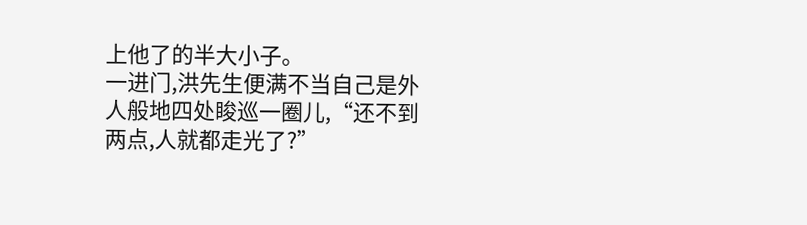上他了的半大小子。
一进门,洪先生便满不当自己是外人般地四处睃巡一圈儿,“还不到两点,人就都走光了?”